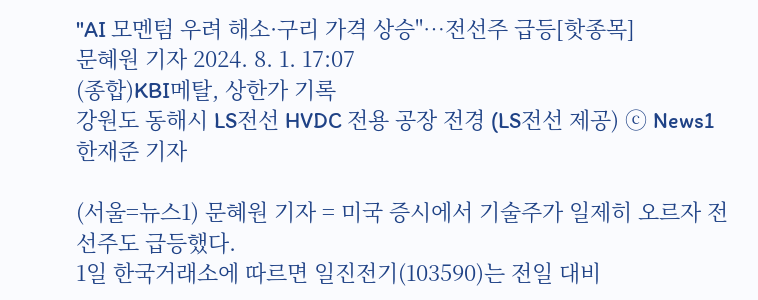"AI 모멘텀 우려 해소·구리 가격 상승"…전선주 급등[핫종목]
문혜원 기자 2024. 8. 1. 17:07
(종합)KBI메탈, 상한가 기록
강원도 동해시 LS전선 HVDC 전용 공장 전경 (LS전선 제공) ⓒ News1 한재준 기자

(서울=뉴스1) 문혜원 기자 = 미국 증시에서 기술주가 일제히 오르자 전선주도 급등했다.
1일 한국거래소에 따르면 일진전기(103590)는 전일 대비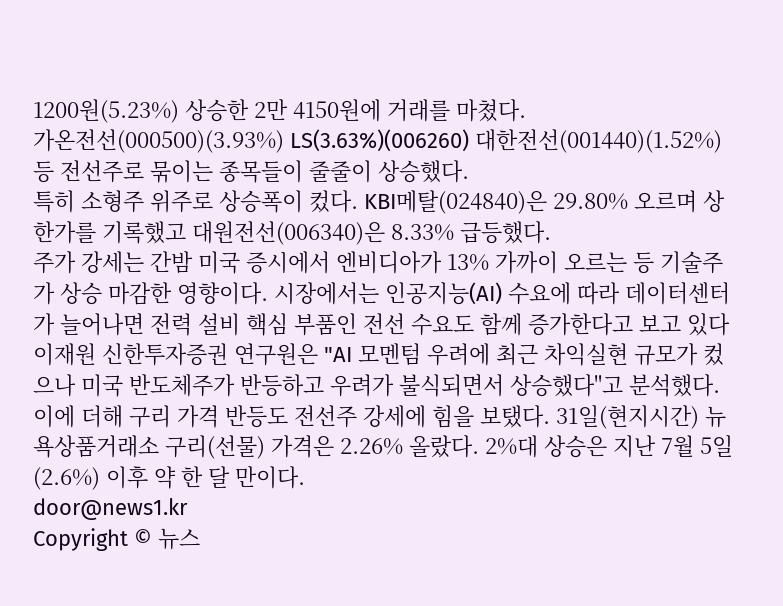1200원(5.23%) 상승한 2만 4150원에 거래를 마쳤다.
가온전선(000500)(3.93%) LS(3.63%)(006260) 대한전선(001440)(1.52%) 등 전선주로 묶이는 종목들이 줄줄이 상승했다.
특히 소형주 위주로 상승폭이 컸다. KBI메탈(024840)은 29.80% 오르며 상한가를 기록했고 대원전선(006340)은 8.33% 급등했다.
주가 강세는 간밤 미국 증시에서 엔비디아가 13% 가까이 오르는 등 기술주가 상승 마감한 영향이다. 시장에서는 인공지능(AI) 수요에 따라 데이터센터가 늘어나면 전력 설비 핵심 부품인 전선 수요도 함께 증가한다고 보고 있다
이재원 신한투자증권 연구원은 "AI 모멘텀 우려에 최근 차익실현 규모가 컸으나 미국 반도체주가 반등하고 우려가 불식되면서 상승했다"고 분석했다.
이에 더해 구리 가격 반등도 전선주 강세에 힘을 보탰다. 31일(현지시간) 뉴욕상품거래소 구리(선물) 가격은 2.26% 올랐다. 2%대 상승은 지난 7월 5일(2.6%) 이후 약 한 달 만이다.
door@news1.kr
Copyright © 뉴스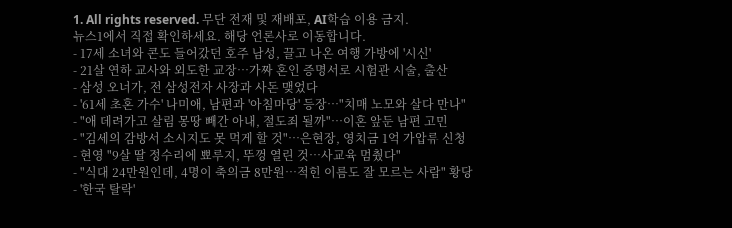1. All rights reserved. 무단 전재 및 재배포, AI학습 이용 금지.
뉴스1에서 직접 확인하세요. 해당 언론사로 이동합니다.
- 17세 소녀와 콘도 들어갔던 호주 남성, 끌고 나온 여행 가방에 '시신'
- 21살 연하 교사와 외도한 교장…가짜 혼인 증명서로 시험관 시술, 출산
- 삼성 오너가, 전 삼성전자 사장과 사돈 맺었다
- '61세 초혼 가수' 나미애, 남편과 '아침마당' 등장…"치매 노모와 살다 만나"
- "애 데려가고 살림 몽땅 빼간 아내, 절도죄 될까"…이혼 앞둔 남편 고민
- "김세의 감방서 소시지도 못 먹게 할 것"…은현장, 영치금 1억 가압류 신청
- 현영 "9살 딸 정수리에 뾰루지, 뚜껑 열린 것…사교육 멈췄다"
- "식대 24만원인데, 4명이 축의금 8만원…적힌 이름도 잘 모르는 사람" 황당
- '한국 탈락'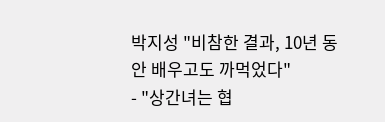박지성 "비참한 결과, 10년 동안 배우고도 까먹었다"
- "상간녀는 협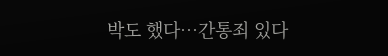박도 했다…간통죄 있다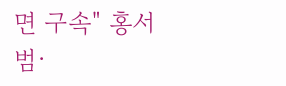면 구속" 홍서범·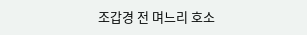조갑경 전 며느리 호소